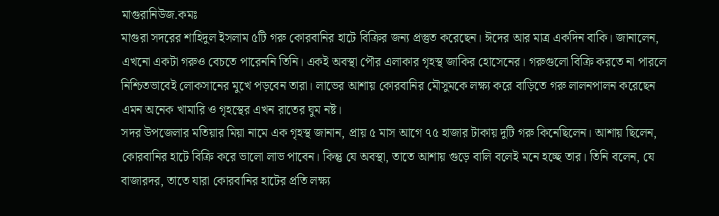মাগুরানিউজ.কমঃ
মাগুরা সদরের শাহিদুল ইসলাম ৫টি গরু কোরবানির হাটে বিক্রির জন্য প্রস্তুত করেছেন। ঈদের আর মাত্র একদিন বাকি। জানালেন, এখনো একটা গরুও বেচতে পারেননি তিনি। একই অবস্থা পৌর এলাকার গৃহস্থ জাকির হোসেনের। গরুগুলো বিক্রি করতে না পারলে নিশ্চিতভাবেই লোকসানের মুখে পড়বেন তারা। লাভের আশায় কোরবানির মৌসুমকে লক্ষ্য করে বাড়িতে গরু লালনপালন করেছেন এমন অনেক খামারি ও গৃহস্থের এখন রাতের ঘুম নষ্ট।
সদর উপজেলার মতিয়ার মিয়া নামে এক গৃহস্থ জানান, প্রায় ৫ মাস আগে ৭৫ হাজার টাকায় দুটি গরু কিনেছিলেন। আশায় ছিলেন, কোরবানির হাটে বিক্রি করে ভালো লাভ পাবেন। কিন্তু যে অবস্থা, তাতে আশায় গুড়ে বালি বলেই মনে হচ্ছে তার। তিনি বলেন, যে বাজারদর, তাতে যারা কোরবানির হাটের প্রতি লক্ষ্য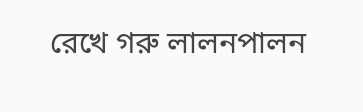রেখে গরু লালনপালন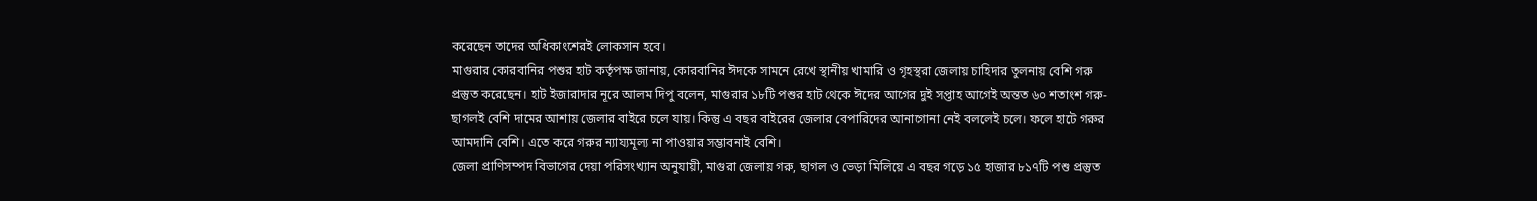করেছেন তাদের অধিকাংশেরই লোকসান হবে।
মাগুরার কোরবানির পশুর হাট কর্তৃপক্ষ জানায়, কোরবানির ঈদকে সামনে রেখে স্থানীয় খামারি ও গৃহস্থরা জেলায় চাহিদার তুলনায় বেশি গরু প্রস্তুত করেছেন। হাট ইজারাদার নূরে আলম দিপু বলেন, মাগুরার ১৮টি পশুর হাট থেকে ঈদের আগের দুই সপ্তাহ আগেই অন্তত ৬০ শতাংশ গরু-ছাগলই বেশি দামের আশায় জেলার বাইরে চলে যায়। কিন্তু এ বছর বাইরের জেলার বেপারিদের আনাগোনা নেই বললেই চলে। ফলে হাটে গরুর আমদানি বেশি। এতে করে গরুর ন্যায্যমূল্য না পাওয়ার সম্ভাবনাই বেশি।
জেলা প্রাণিসম্পদ বিভাগের দেয়া পরিসংখ্যান অনুযায়ী, মাগুরা জেলায় গরু, ছাগল ও ভেড়া মিলিয়ে এ বছর গড়ে ১৫ হাজার ৮১৭টি পশু প্রস্তুত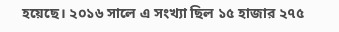হয়েছে। ২০১৬ সালে এ সংখ্যা ছিল ১৫ হাজার ২৭৫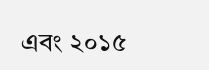এবং ২০১৫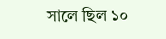সালে ছিল ১০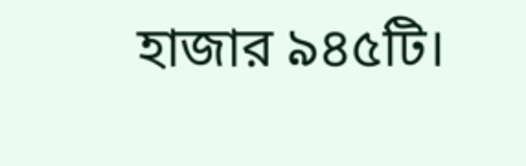হাজার ৯৪৫টি।